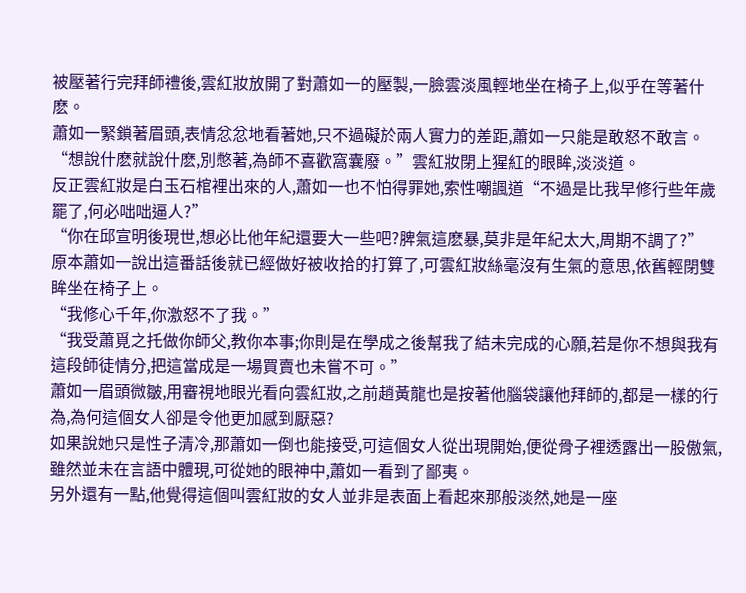被壓著行完拜師禮後,雲紅妝放開了對蕭如一的壓製,一臉雲淡風輕地坐在椅子上,似乎在等著什麽。
蕭如一緊鎖著眉頭,表情忿忿地看著她,只不過礙於兩人實力的差距,蕭如一只能是敢怒不敢言。
“想說什麽就說什麽,別憋著,為師不喜歡窩囊廢。”雲紅妝閉上猩紅的眼眸,淡淡道。
反正雲紅妝是白玉石棺裡出來的人,蕭如一也不怕得罪她,索性嘲諷道“不過是比我早修行些年歲罷了,何必咄咄逼人?”
“你在邱宣明後現世,想必比他年紀還要大一些吧?脾氣這麽暴,莫非是年紀太大,周期不調了?”
原本蕭如一說出這番話後就已經做好被收拾的打算了,可雲紅妝絲毫沒有生氣的意思,依舊輕閉雙眸坐在椅子上。
“我修心千年,你激怒不了我。”
“我受蕭覓之托做你師父,教你本事;你則是在學成之後幫我了結未完成的心願,若是你不想與我有這段師徒情分,把這當成是一場買賣也未嘗不可。”
蕭如一眉頭微皺,用審視地眼光看向雲紅妝,之前趙黃龍也是按著他腦袋讓他拜師的,都是一樣的行為,為何這個女人卻是令他更加感到厭惡?
如果說她只是性子清冷,那蕭如一倒也能接受,可這個女人從出現開始,便從骨子裡透露出一股傲氣,雖然並未在言語中體現,可從她的眼神中,蕭如一看到了鄙夷。
另外還有一點,他覺得這個叫雲紅妝的女人並非是表面上看起來那般淡然,她是一座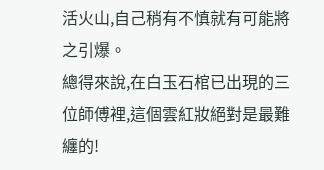活火山,自己稍有不慎就有可能將之引爆。
總得來說,在白玉石棺已出現的三位師傅裡,這個雲紅妝絕對是最難纏的!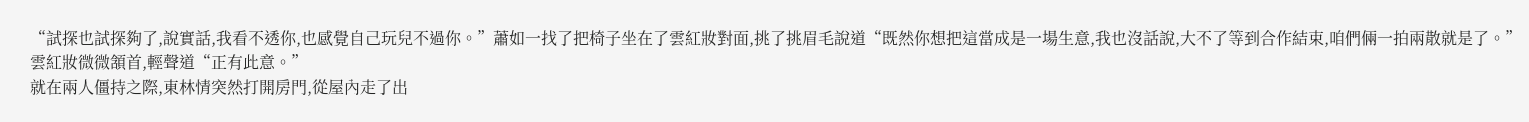“試探也試探夠了,說實話,我看不透你,也感覺自己玩兒不過你。”蕭如一找了把椅子坐在了雲紅妝對面,挑了挑眉毛說道“既然你想把這當成是一場生意,我也沒話說,大不了等到合作結束,咱們倆一拍兩散就是了。”
雲紅妝微微頷首,輕聲道“正有此意。”
就在兩人僵持之際,東林情突然打開房門,從屋內走了出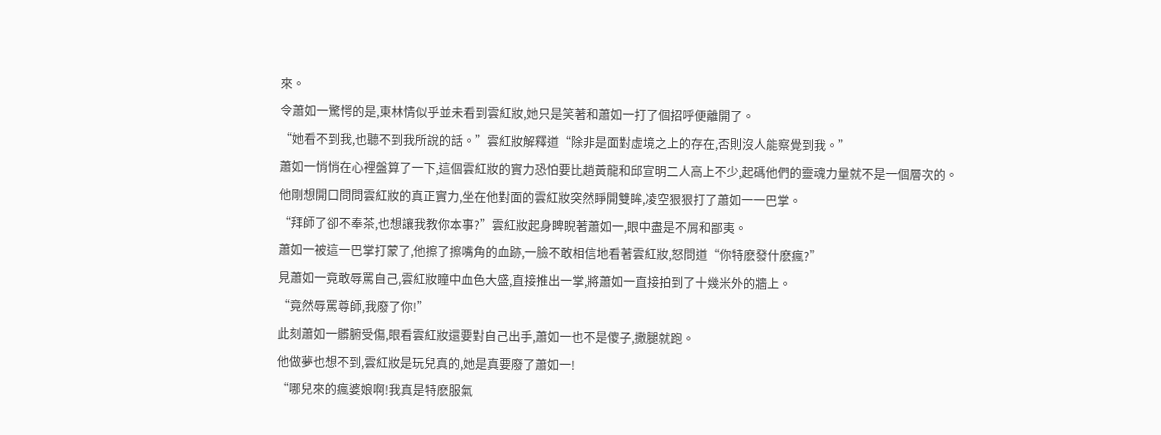來。
令蕭如一驚愕的是,東林情似乎並未看到雲紅妝,她只是笑著和蕭如一打了個招呼便離開了。
“她看不到我,也聽不到我所說的話。”雲紅妝解釋道“除非是面對虛境之上的存在,否則沒人能察覺到我。”
蕭如一悄悄在心裡盤算了一下,這個雲紅妝的實力恐怕要比趙黃龍和邱宣明二人高上不少,起碼他們的靈魂力量就不是一個層次的。
他剛想開口問問雲紅妝的真正實力,坐在他對面的雲紅妝突然睜開雙眸,凌空狠狠打了蕭如一一巴掌。
“拜師了卻不奉茶,也想讓我教你本事?”雲紅妝起身睥睨著蕭如一,眼中盡是不屑和鄙夷。
蕭如一被這一巴掌打蒙了,他擦了擦嘴角的血跡,一臉不敢相信地看著雲紅妝,怒問道“你特麽發什麽瘋?”
見蕭如一竟敢辱罵自己,雲紅妝瞳中血色大盛,直接推出一掌,將蕭如一直接拍到了十幾米外的牆上。
“竟然辱罵尊師,我廢了你!”
此刻蕭如一髒腑受傷,眼看雲紅妝還要對自己出手,蕭如一也不是傻子,撒腿就跑。
他做夢也想不到,雲紅妝是玩兒真的,她是真要廢了蕭如一!
“哪兒來的瘋婆娘啊!我真是特麽服氣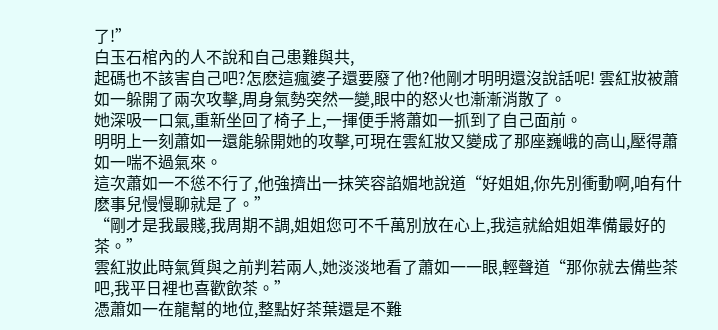了!”
白玉石棺內的人不說和自己患難與共,
起碼也不該害自己吧?怎麽這瘋婆子還要廢了他?他剛才明明還沒說話呢! 雲紅妝被蕭如一躲開了兩次攻擊,周身氣勢突然一變,眼中的怒火也漸漸消散了。
她深吸一口氣,重新坐回了椅子上,一揮便手將蕭如一抓到了自己面前。
明明上一刻蕭如一還能躲開她的攻擊,可現在雲紅妝又變成了那座巍峨的高山,壓得蕭如一喘不過氣來。
這次蕭如一不慫不行了,他強擠出一抹笑容諂媚地說道“好姐姐,你先別衝動啊,咱有什麽事兒慢慢聊就是了。”
“剛才是我最賤,我周期不調,姐姐您可不千萬別放在心上,我這就給姐姐準備最好的茶。”
雲紅妝此時氣質與之前判若兩人,她淡淡地看了蕭如一一眼,輕聲道“那你就去備些茶吧,我平日裡也喜歡飲茶。”
憑蕭如一在龍幫的地位,整點好茶葉還是不難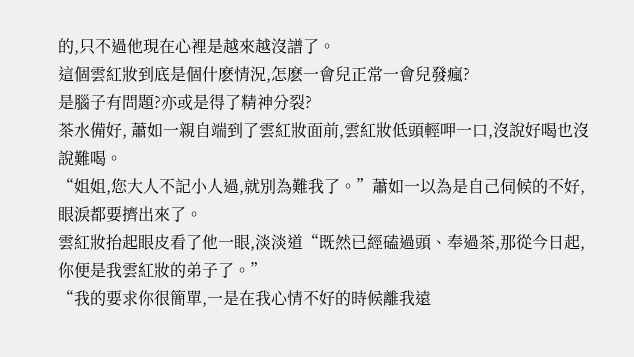的,只不過他現在心裡是越來越沒譜了。
這個雲紅妝到底是個什麽情況,怎麽一會兒正常一會兒發瘋?
是腦子有問題?亦或是得了精神分裂?
茶水備好, 蕭如一親自端到了雲紅妝面前,雲紅妝低頭輕呷一口,沒說好喝也沒說難喝。
“姐姐,您大人不記小人過,就別為難我了。”蕭如一以為是自己伺候的不好,眼淚都要擠出來了。
雲紅妝抬起眼皮看了他一眼,淡淡道“既然已經磕過頭、奉過茶,那從今日起,你便是我雲紅妝的弟子了。”
“我的要求你很簡單,一是在我心情不好的時候離我遠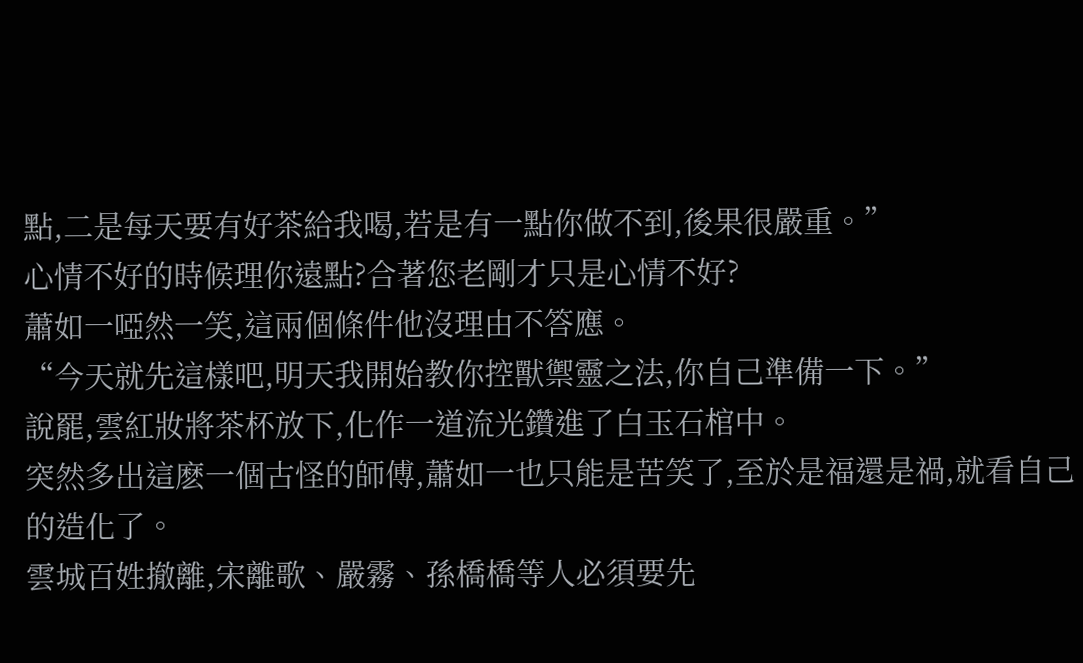點,二是每天要有好茶給我喝,若是有一點你做不到,後果很嚴重。”
心情不好的時候理你遠點?合著您老剛才只是心情不好?
蕭如一啞然一笑,這兩個條件他沒理由不答應。
“今天就先這樣吧,明天我開始教你控獸禦靈之法,你自己準備一下。”
說罷,雲紅妝將茶杯放下,化作一道流光鑽進了白玉石棺中。
突然多出這麽一個古怪的師傅,蕭如一也只能是苦笑了,至於是福還是禍,就看自己的造化了。
雲城百姓撤離,宋離歌、嚴霧、孫橋橋等人必須要先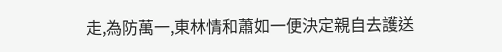走,為防萬一,東林情和蕭如一便決定親自去護送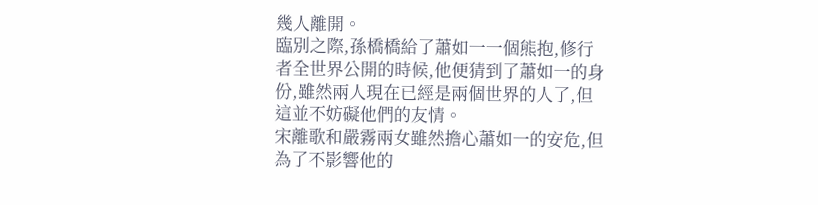幾人離開。
臨別之際,孫橋橋給了蕭如一一個熊抱,修行者全世界公開的時候,他便猜到了蕭如一的身份,雖然兩人現在已經是兩個世界的人了,但這並不妨礙他們的友情。
宋離歌和嚴霧兩女雖然擔心蕭如一的安危,但為了不影響他的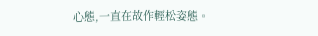心態,一直在故作輕松姿態。